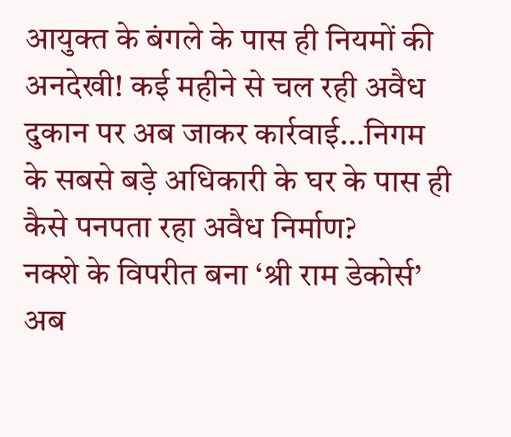आयुक्त के बंगले के पास ही नियमों की अनदेखी! कई महीने से चल रही अवैध दुकान पर अब जाकर कार्रवाई…निगम के सबसे बड़े अधिकारी के घर के पास ही कैसे पनपता रहा अवैध निर्माण?
नक्शे के विपरीत बना ‘श्री राम डेकोर्स’ अब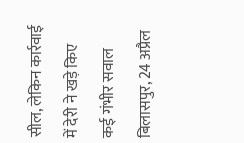सील, लेकिन कार्रवाई में देरी ने खड़े किए कई गंभीर सवाल
बिलासपुर, 24 अप्रैल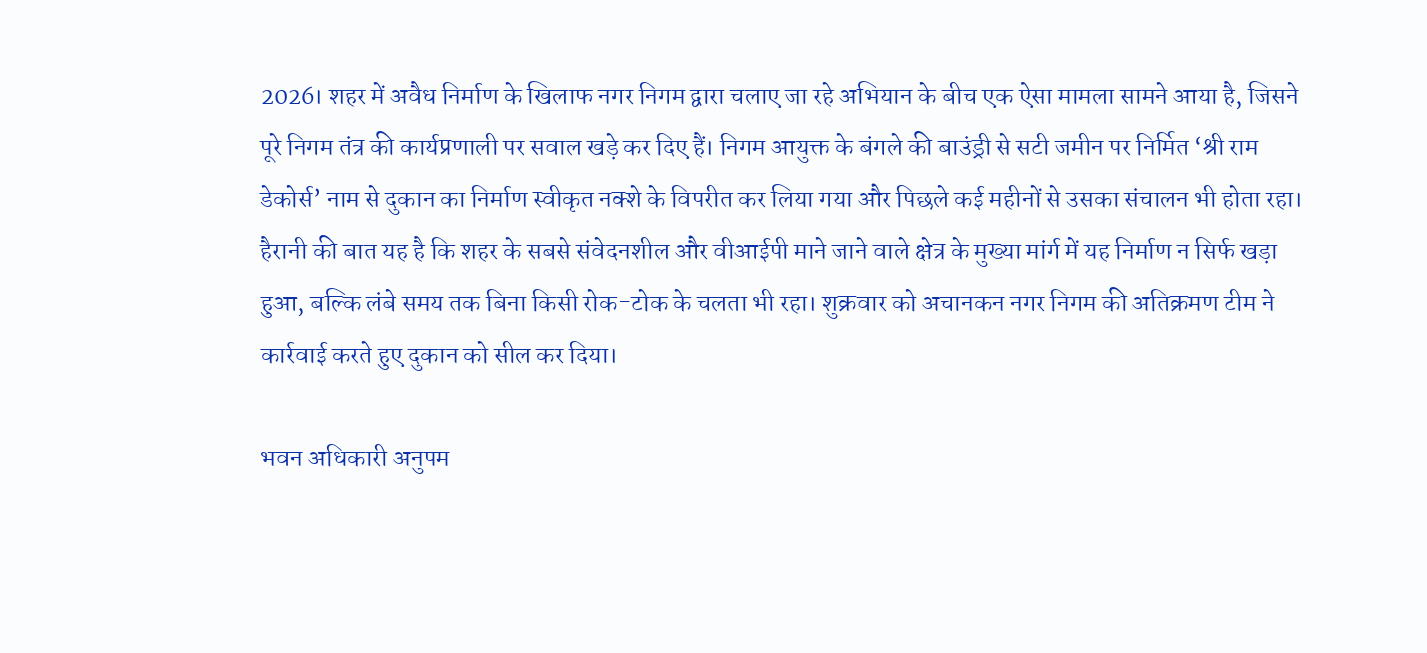2026। शहर में अवैध निर्माण के खिलाफ नगर निगम द्वारा चलाए जा रहे अभियान के बीच एक ऐसा मामला सामने आया है, जिसने पूरे निगम तंत्र की कार्यप्रणाली पर सवाल खड़े कर दिए हैं। निगम आयुक्त के बंगले की बाउंड्री से सटी जमीन पर निर्मित ‘श्री राम डेकोर्स’ नाम से दुकान का निर्माण स्वीकृत नक्शे के विपरीत कर लिया गया और पिछले कई महीनों से उसका संचालन भी होता रहा।
हैरानी की बात यह है कि शहर के सबसे संवेदनशील और वीआईपी माने जाने वाले क्षेत्र के मुख्या मांर्ग में यह निर्माण न सिर्फ खड़ा हुआ, बल्कि लंबे समय तक बिना किसी रोक-टोक के चलता भी रहा। शुक्रवार को अचानकन नगर निगम की अतिक्रमण टीम ने कार्रवाई करते हुए दुकान को सील कर दिया।

भवन अधिकारी अनुपम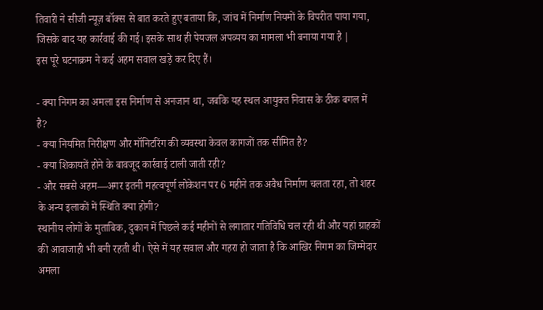तिवारी ने सीजी न्यूज़ बॉक्स से बात करते हुए बताया कि, जांच में निर्माण नियमों के विपरीत पाया गया, जिसके बाद यह कार्रवाई की गई। इसके साथ ही पेयजल अपव्यय का मामला भी बनाया गया है |
इस पूरे घटनाक्रम ने कई अहम सवाल खड़े कर दिए हैं।

- क्या निगम का अमला इस निर्माण से अनजान था, जबकि यह स्थल आयुक्त निवास के ठीक बगल में है?
- क्या नियमित निरीक्षण और मॉनिटरिंग की व्यवस्था केवल कागजों तक सीमित है?
- क्या शिकायतें होने के बावजूद कार्रवाई टाली जाती रही?
- और सबसे अहम—अगर इतनी महत्वपूर्ण लोकेशन पर 6 महीने तक अवैध निर्माण चलता रहा, तो शहर के अन्य इलाकों में स्थिति क्या होगी?
स्थानीय लोगों के मुताबिक, दुकान में पिछले कई महीनों से लगातार गतिविधि चल रही थी और यहां ग्राहकों की आवाजाही भी बनी रहती थी। ऐसे में यह सवाल और गहरा हो जाता है कि आखिर निगम का जिम्मेदार अमला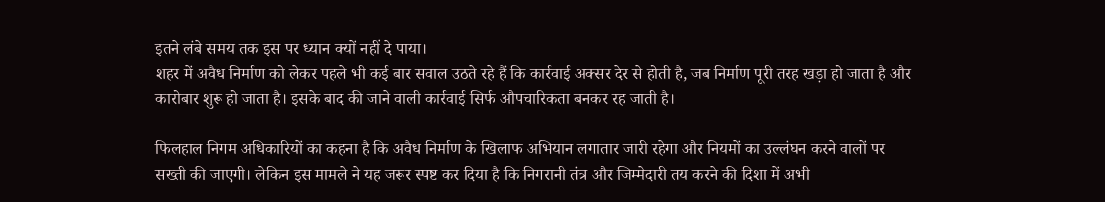इतने लंबे समय तक इस पर ध्यान क्यों नहीं दे पाया।
शहर में अवैध निर्माण को लेकर पहले भी कई बार सवाल उठते रहे हैं कि कार्रवाई अक्सर देर से होती है, जब निर्माण पूरी तरह खड़ा हो जाता है और कारोबार शुरू हो जाता है। इसके बाद की जाने वाली कार्रवाई सिर्फ औपचारिकता बनकर रह जाती है।

फिलहाल निगम अधिकारियों का कहना है कि अवैध निर्माण के खिलाफ अभियान लगातार जारी रहेगा और नियमों का उल्लंघन करने वालों पर सख्ती की जाएगी। लेकिन इस मामले ने यह जरूर स्पष्ट कर दिया है कि निगरानी तंत्र और जिम्मेदारी तय करने की दिशा में अभी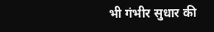भी गंभीर सुधार की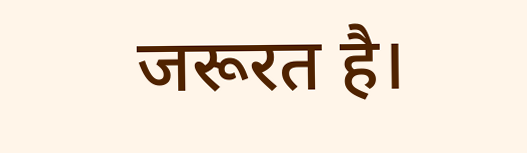जरूरत है।